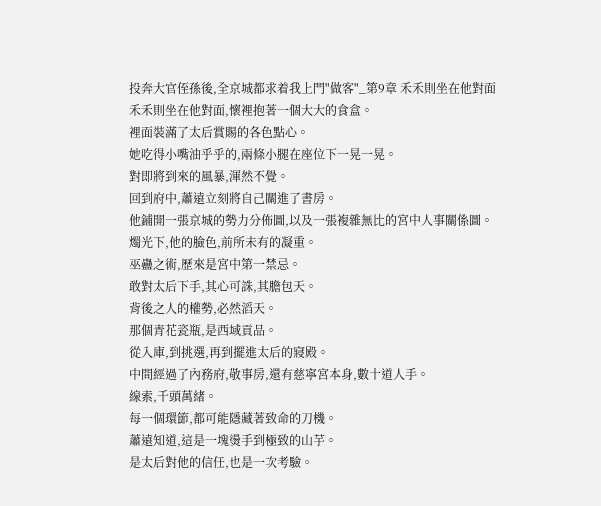投奔大官侄孫後,全京城都求着我上門"做客"_第9章 禾禾則坐在他對面
禾禾則坐在他對面,懷裡抱著一個大大的食盒。
裡面裝滿了太后賞賜的各色點心。
她吃得小嘴油乎乎的,兩條小腿在座位下一晃一晃。
對即將到來的風暴,渾然不覺。
回到府中,蕭遠立刻將自己關進了書房。
他鋪開一張京城的勢力分佈圖,以及一張複雜無比的宮中人事關係圖。
燭光下,他的臉色,前所未有的凝重。
巫蠱之術,歷來是宮中第一禁忌。
敢對太后下手,其心可誅,其膽包天。
背後之人的權勢,必然滔天。
那個青花瓷瓶,是西域貢品。
從入庫,到挑選,再到擺進太后的寢殿。
中間經過了內務府,敬事房,還有慈寧宮本身,數十道人手。
線索,千頭萬緒。
每一個環節,都可能隱藏著致命的刀機。
蕭遠知道,這是一塊燙手到極致的山芋。
是太后對他的信任,也是一次考驗。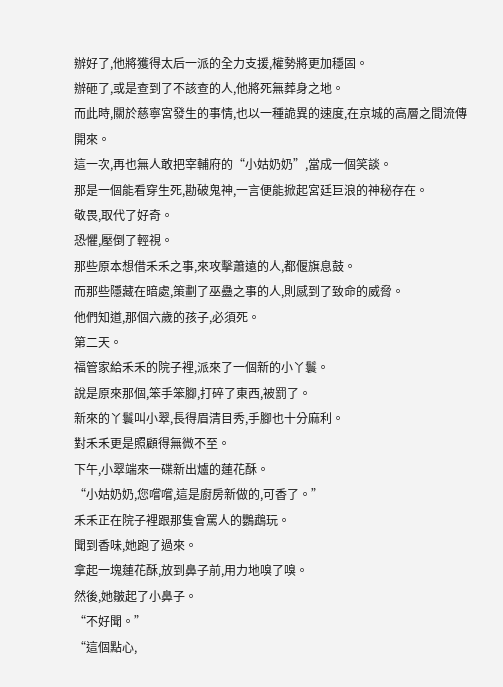辦好了,他將獲得太后一派的全力支援,權勢將更加穩固。
辦砸了,或是查到了不該查的人,他將死無葬身之地。
而此時,關於慈寧宮發生的事情,也以一種詭異的速度,在京城的高層之間流傳開來。
這一次,再也無人敢把宰輔府的“小姑奶奶”,當成一個笑談。
那是一個能看穿生死,勘破鬼神,一言便能掀起宮廷巨浪的神秘存在。
敬畏,取代了好奇。
恐懼,壓倒了輕視。
那些原本想借禾禾之事,來攻擊蕭遠的人,都偃旗息鼓。
而那些隱藏在暗處,策劃了巫蠱之事的人,則感到了致命的威脅。
他們知道,那個六歲的孩子,必須死。
第二天。
福管家給禾禾的院子裡,派來了一個新的小丫鬟。
說是原來那個,笨手笨腳,打碎了東西,被罰了。
新來的丫鬟叫小翠,長得眉清目秀,手腳也十分麻利。
對禾禾更是照顧得無微不至。
下午,小翠端來一碟新出爐的蓮花酥。
“小姑奶奶,您嚐嚐,這是廚房新做的,可香了。”
禾禾正在院子裡跟那隻會罵人的鸚鵡玩。
聞到香味,她跑了過來。
拿起一塊蓮花酥,放到鼻子前,用力地嗅了嗅。
然後,她皺起了小鼻子。
“不好聞。”
“這個點心,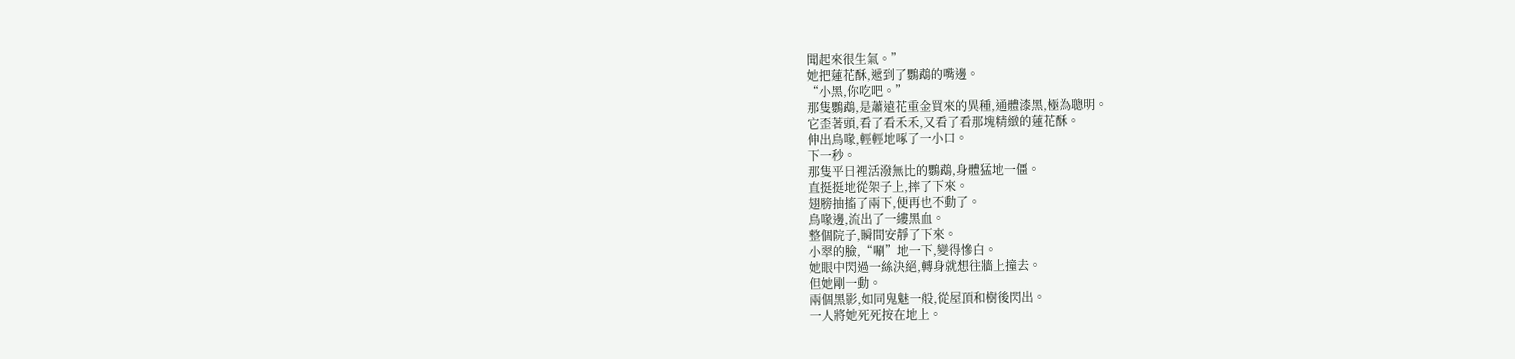聞起來很生氣。”
她把蓮花酥,遞到了鸚鵡的嘴邊。
“小黑,你吃吧。”
那隻鸚鵡,是蕭遠花重金買來的異種,通體漆黑,極為聰明。
它歪著頭,看了看禾禾,又看了看那塊精緻的蓮花酥。
伸出鳥喙,輕輕地啄了一小口。
下一秒。
那隻平日裡活潑無比的鸚鵡,身體猛地一僵。
直挺挺地從架子上,摔了下來。
翅膀抽搐了兩下,便再也不動了。
鳥喙邊,流出了一縷黑血。
整個院子,瞬間安靜了下來。
小翠的臉,“唰”地一下,變得慘白。
她眼中閃過一絲決絕,轉身就想往牆上撞去。
但她剛一動。
兩個黑影,如同鬼魅一般,從屋頂和樹後閃出。
一人將她死死按在地上。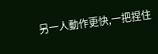另一人動作更快,一把捏住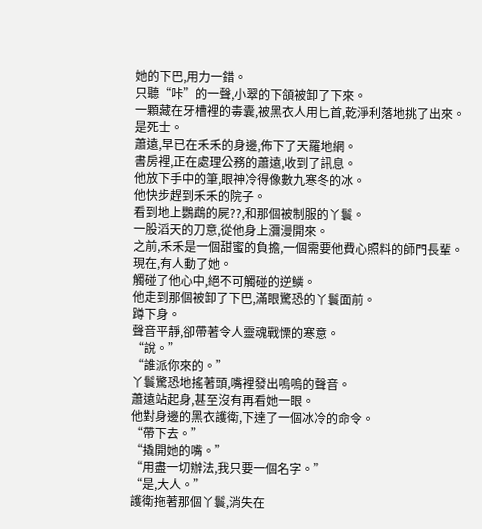她的下巴,用力一錯。
只聽“咔”的一聲,小翠的下頜被卸了下來。
一顆藏在牙槽裡的毒囊,被黑衣人用匕首,乾淨利落地挑了出來。
是死士。
蕭遠,早已在禾禾的身邊,佈下了天羅地網。
書房裡,正在處理公務的蕭遠,收到了訊息。
他放下手中的筆,眼神冷得像數九寒冬的冰。
他快步趕到禾禾的院子。
看到地上鸚鵡的屍??,和那個被制服的丫鬟。
一股滔天的刀意,從他身上瀰漫開來。
之前,禾禾是一個甜蜜的負擔,一個需要他費心照料的師門長輩。
現在,有人動了她。
觸碰了他心中,絕不可觸碰的逆鱗。
他走到那個被卸了下巴,滿眼驚恐的丫鬟面前。
蹲下身。
聲音平靜,卻帶著令人靈魂戰慄的寒意。
“說。”
“誰派你來的。”
丫鬟驚恐地搖著頭,嘴裡發出嗚嗚的聲音。
蕭遠站起身,甚至沒有再看她一眼。
他對身邊的黑衣護衛,下達了一個冰冷的命令。
“帶下去。”
“撬開她的嘴。”
“用盡一切辦法,我只要一個名字。”
“是,大人。”
護衛拖著那個丫鬟,消失在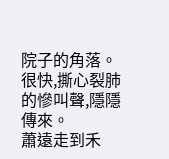院子的角落。
很快,撕心裂肺的慘叫聲,隱隱傳來。
蕭遠走到禾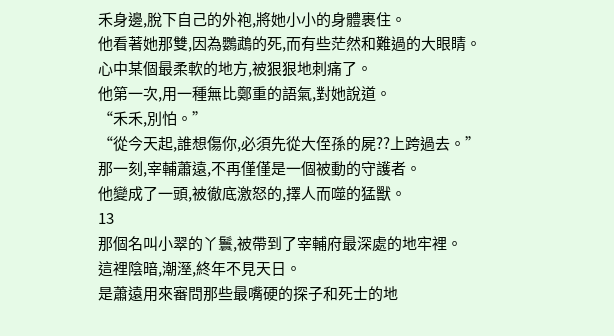禾身邊,脫下自己的外袍,將她小小的身體裹住。
他看著她那雙,因為鸚鵡的死,而有些茫然和難過的大眼睛。
心中某個最柔軟的地方,被狠狠地刺痛了。
他第一次,用一種無比鄭重的語氣,對她說道。
“禾禾,別怕。”
“從今天起,誰想傷你,必須先從大侄孫的屍??上跨過去。”
那一刻,宰輔蕭遠,不再僅僅是一個被動的守護者。
他變成了一頭,被徹底激怒的,擇人而噬的猛獸。
13
那個名叫小翠的丫鬟,被帶到了宰輔府最深處的地牢裡。
這裡陰暗,潮溼,終年不見天日。
是蕭遠用來審問那些最嘴硬的探子和死士的地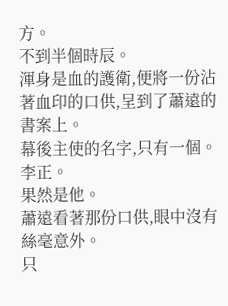方。
不到半個時辰。
渾身是血的護衛,便將一份沾著血印的口供,呈到了蕭遠的書案上。
幕後主使的名字,只有一個。
李正。
果然是他。
蕭遠看著那份口供,眼中沒有絲毫意外。
只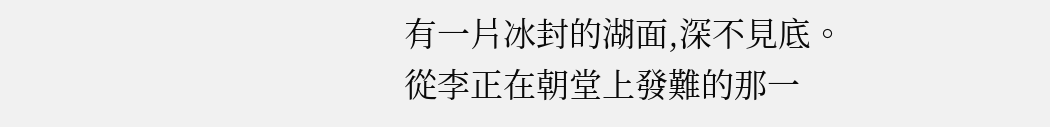有一片冰封的湖面,深不見底。
從李正在朝堂上發難的那一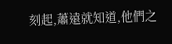刻起,蕭遠就知道,他們之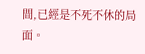間,已經是不死不休的局面。